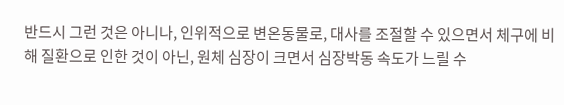반드시 그런 것은 아니나, 인위적으로 변온동물로, 대사를 조절할 수 있으면서 체구에 비해 질환으로 인한 것이 아닌, 원체 심장이 크면서 심장박동 속도가 느릴 수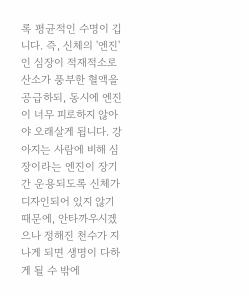록 평균적인 수명이 깁니다. 즉, 신체의 '엔진'인 심장이 적재적소로 산소가 풍부한 혈액을 공급하되, 동시에 엔진이 너무 피로하지 않아야 오래살게 됩니다. 강아지는 사람에 비해 심장이라는 엔진이 장기간 운용되도록 신체가 디자인되어 있지 않기 때문에, 안타까우시겠으나 정해진 천수가 지나게 되면 생명이 다하게 될 수 밖에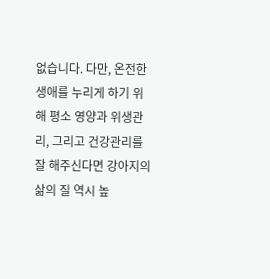없습니다. 다만, 온전한 생애를 누리게 하기 위해 평소 영양과 위생관리, 그리고 건강관리를 잘 해주신다면 강아지의 삶의 질 역시 높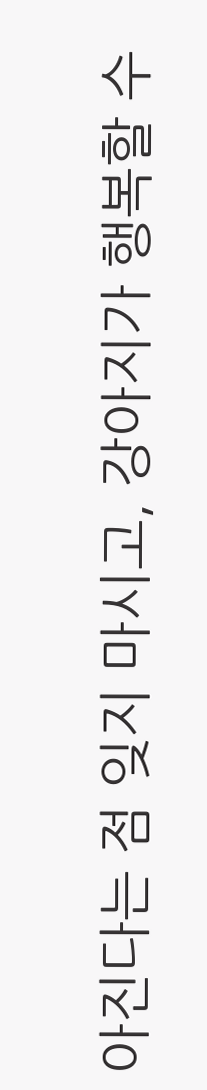아진다는 점 잊지 마시고, 강아지가 행복할 수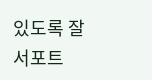있도록 잘 서포트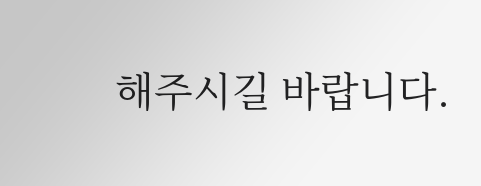해주시길 바랍니다.